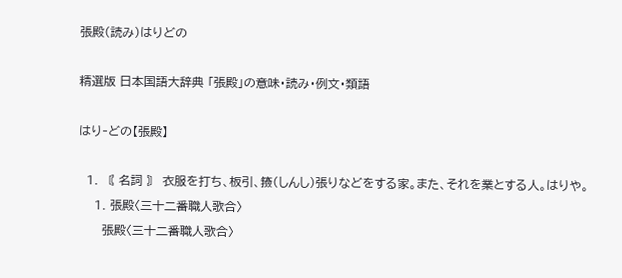張殿(読み)はりどの

精選版 日本国語大辞典 「張殿」の意味・読み・例文・類語

はり‐どの【張殿】

  1. 〘 名詞 〙 衣服を打ち、板引、籡(しんし)張りなどをする家。また、それを業とする人。はりや。
    1. 張殿〈三十二番職人歌合〉
      張殿〈三十二番職人歌合〉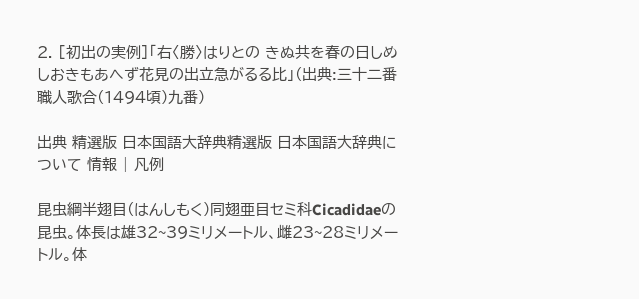2. [初出の実例]「右〈勝〉はりとの きぬ共を春の日しめしおきもあへず花見の出立急がるる比」(出典:三十二番職人歌合(1494頃)九番)

出典 精選版 日本国語大辞典精選版 日本国語大辞典について 情報 | 凡例

昆虫綱半翅目(はんしもく)同翅亜目セミ科Cicadidaeの昆虫。体長は雄32~39ミリメートル、雌23~28ミリメートル。体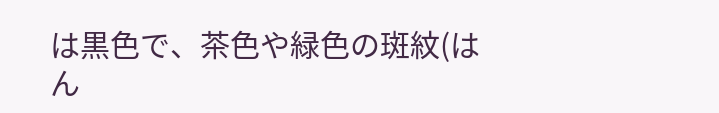は黒色で、茶色や緑色の斑紋(はん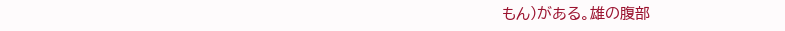もん)がある。雄の腹部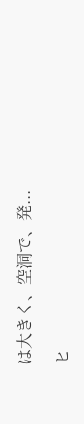は大きく、空洞で、発...

ヒ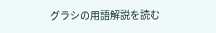グラシの用語解説を読む